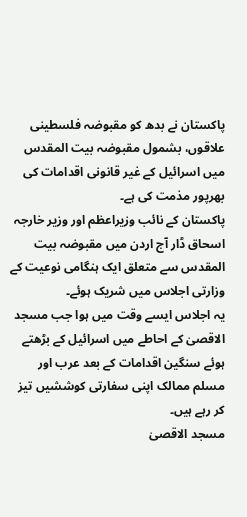پاکستان نے بدھ کو مقبوضہ فلسطینی علاقوں، بشمول مقبوضہ بیت المقدس میں اسرائیل کے غیر قانونی اقدامات کی بھرپور مذمت کی ہے۔
پاکستان کے نائب وزیراعظم اور وزیر خارجہ اسحاق ڈار آج اردن میں مقبوضہ بیت المقدس سے متعلق ایک ہنگامی نوعیت کے وزارتی اجلاس میں شریک ہوئے۔
یہ اجلاس ایسے وقت میں ہوا جب مسجد الاقصیٰ کے احاطے میں اسرائیل کے بڑھتے ہوئے سنگین اقدامات کے بعد عرب اور مسلم ممالک اپنی سفارتی کوششیں تیز کر رہے ہیں۔
مسجد الاقصیٰ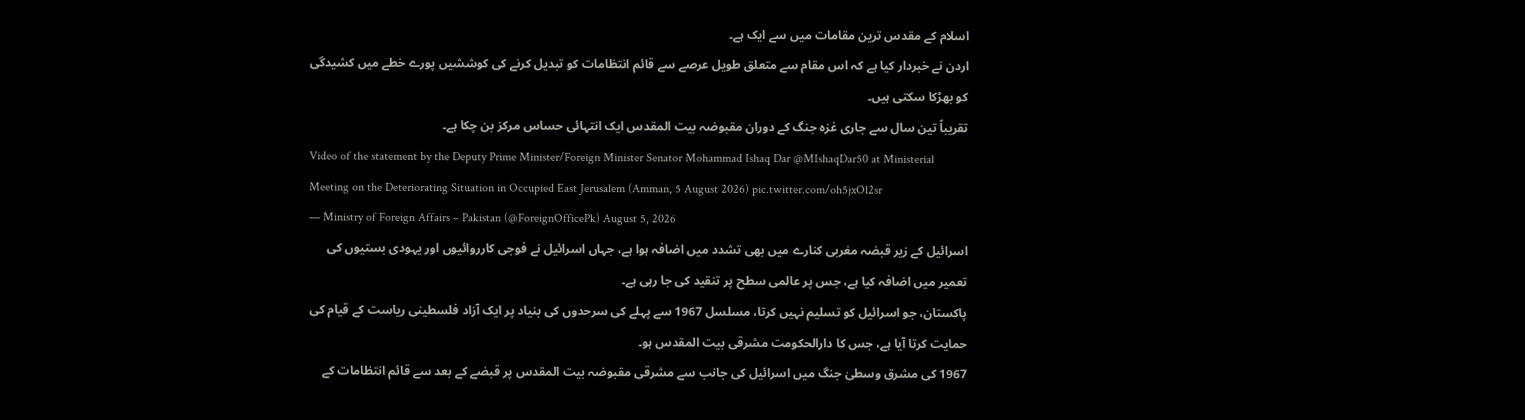اسلام کے مقدس ترین مقامات میں سے ایک ہے۔
اردن نے خبردار کیا ہے کہ اس مقام سے متعلق طویل عرصے سے قائم انتظامات کو تبدیل کرنے کی کوششیں پورے خطے میں کشیدگی کو بھڑکا سکتی ہیں۔
تقریباً تین سال سے جاری غزہ جنگ کے دوران مقبوضہ بیت المقدس ایک انتہائی حساس مرکز بن چکا ہے۔
Video of the statement by the Deputy Prime Minister/Foreign Minister Senator Mohammad Ishaq Dar @MIshaqDar50 at Ministerial Meeting on the Deteriorating Situation in Occupied East Jerusalem (Amman, 5 August 2026) pic.twitter.com/oh5jxOl2sr
— Ministry of Foreign Affairs – Pakistan (@ForeignOfficePk) August 5, 2026
اسرائیل کے زیر قبضہ مغربی کنارے میں بھی تشدد میں اضافہ ہوا ہے، جہاں اسرائیل نے فوجی کارروائیوں اور یہودی بستیوں کی تعمیر میں اضافہ کیا ہے، جس پر عالمی سطح پر تنقید کی جا رہی ہے۔
پاکستان، جو اسرائیل کو تسلیم نہیں کرتا، مسلسل 1967 سے پہلے کی سرحدوں کی بنیاد پر ایک آزاد فلسطینی ریاست کے قیام کی حمایت کرتا آیا ہے، جس کا دارالحکومت مشرقی بیت المقدس ہو۔
1967 کی مشرق وسطیٰ جنگ میں اسرائیل کی جانب سے مشرقی مقبوضہ بیت المقدس پر قبضے کے بعد سے قائم انتظامات کے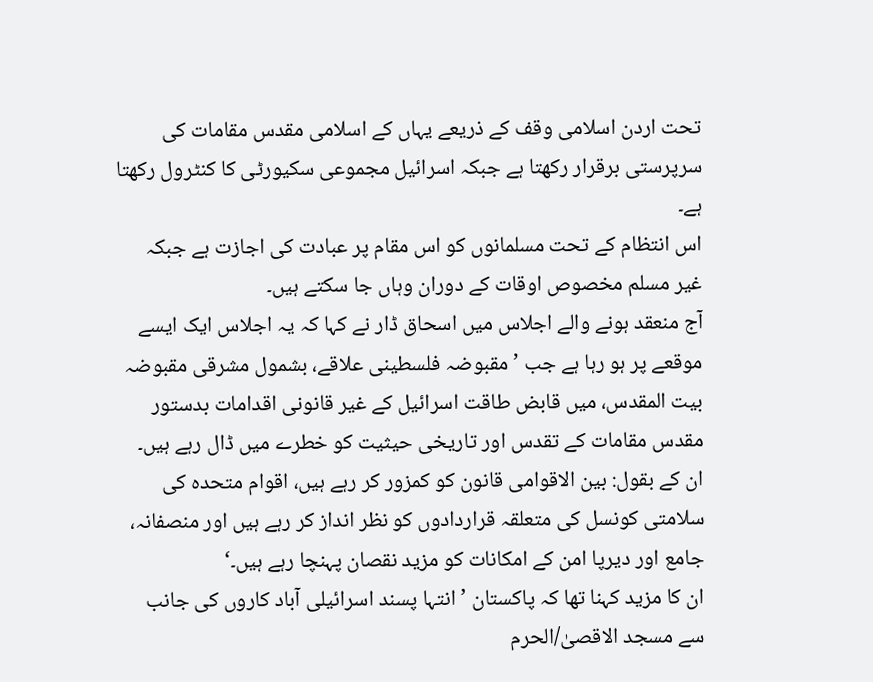تحت اردن اسلامی وقف کے ذریعے یہاں کے اسلامی مقدس مقامات کی سرپرستی برقرار رکھتا ہے جبکہ اسرائیل مجموعی سکیورٹی کا کنٹرول رکھتا ہے۔
اس انتظام کے تحت مسلمانوں کو اس مقام پر عبادت کی اجازت ہے جبکہ غیر مسلم مخصوص اوقات کے دوران وہاں جا سکتے ہیں۔
آج منعقد ہونے والے اجلاس میں اسحاق ڈار نے کہا کہ یہ اجلاس ایک ایسے موقعے پر ہو رہا ہے جب ’مقبوضہ فلسطینی علاقے، بشمول مشرقی مقبوضہ بیت المقدس، میں قابض طاقت اسرائیل کے غیر قانونی اقدامات بدستور مقدس مقامات کے تقدس اور تاریخی حیثیت کو خطرے میں ڈال رہے ہیں۔
ان کے بقول: بین الاقوامی قانون کو کمزور کر رہے ہیں، اقوام متحدہ کی سلامتی کونسل کی متعلقہ قراردادوں کو نظر انداز کر رہے ہیں اور منصفانہ، جامع اور دیرپا امن کے امکانات کو مزید نقصان پہنچا رہے ہیں۔‘
ان کا مزید کہنا تھا کہ پاکستان ’انتہا پسند اسرائیلی آباد کاروں کی جانب سے مسجد الاقصیٰ/الحرم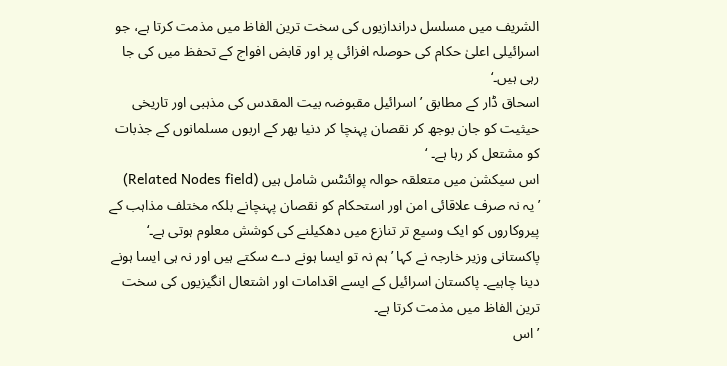الشریف میں مسلسل دراندازیوں کی سخت ترین الفاظ میں مذمت کرتا ہے، جو اسرائیلی اعلیٰ حکام کی حوصلہ افزائی پر اور قابض افواج کے تحفظ میں کی جا رہی ہیں۔‘
اسحاق ڈار کے مطابق ’اسرائیل مقبوضہ بیت المقدس کی مذہبی اور تاریخی حیثیت کو جان بوجھ کر نقصان پہنچا کر دنیا بھر کے اربوں مسلمانوں کے جذبات کو مشتعل کر رہا ہے۔ ‘
اس سیکشن میں متعلقہ حوالہ پوائنٹس شامل ہیں (Related Nodes field)
’یہ نہ صرف علاقائی امن اور استحکام کو نقصان پہنچانے بلکہ مختلف مذاہب کے پیروکاروں کو ایک وسیع تر تنازع میں دھکیلنے کی کوشش معلوم ہوتی ہے۔‘
پاکستانی وزیر خارجہ نے کہا ’ہم نہ تو ایسا ہونے دے سکتے ہیں اور نہ ہی ایسا ہونے دینا چاہیے۔ پاکستان اسرائیل کے ایسے اقدامات اور اشتعال انگیزیوں کی سخت ترین الفاظ میں مذمت کرتا ہے۔
’اس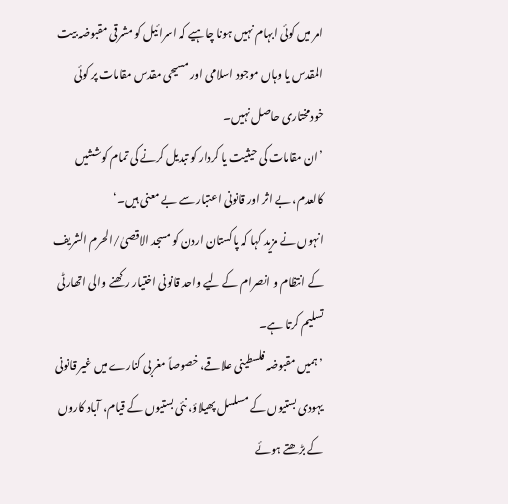امر میں کوئی ابہام نہیں ہونا چاہیے کہ اسرائیل کو مشرقی مقبوضہ بیت المقدس یا وہاں موجود اسلامی اور مسیحی مقدس مقامات پر کوئی خودمختاری حاصل نہیں۔
’ان مقامات کی حیثیت یا کردار کو تبدیل کرنے کی تمام کوششیں کالعدم، بے اثر اور قانونی اعتبار سے بے معنی ہیں۔‘
انہوں نے مزید کہا کہ پاکستان اردن کو مسجد الاقصیٰ/الحرم الشریف کے انتظام و انصرام کے لیے واحد قانونی اختیار رکھنے والی اتھارٹی تسلیم کرتا ہے۔
’ہمیں مقبوضہ فلسطینی علاقے، خصوصاً مغربی کنارے میں غیر قانونی یہودی بستیوں کے مسلسل پھیلاؤ، نئی بستیوں کے قیام، آباد کاروں کے بڑھتے ہوئے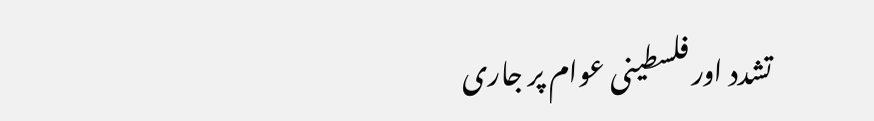تشدد اور فلسطینی عوام پر جاری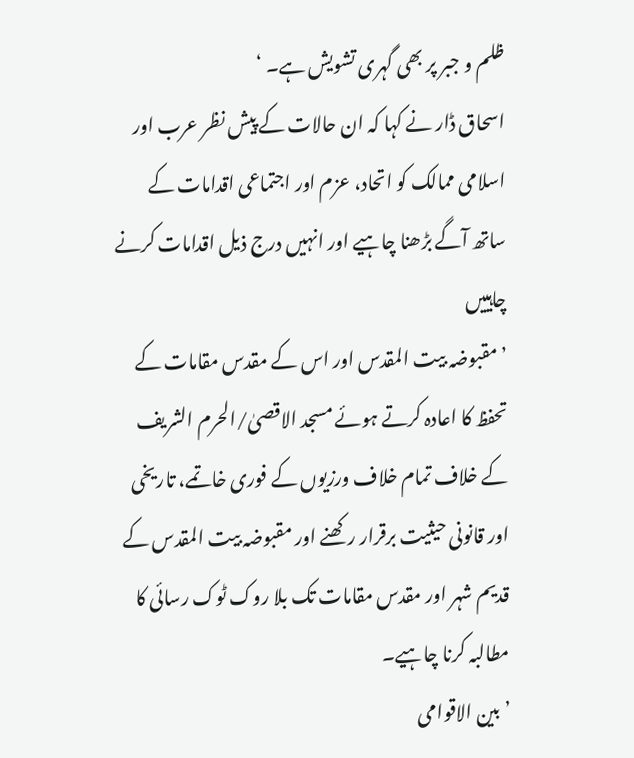ظلم و جبر پر بھی گہری تشویش ہے۔ ‘
اسحاق ڈار نے کہا کہ ان حالات کے پیش نظر عرب اور اسلامی ممالک کو اتحاد، عزم اور اجتماعی اقدامات کے ساتھ آگے بڑھنا چاہیے اور انہیں درج ذیل اقدامات کرنے چاہییں
’مقبوضہ بیت المقدس اور اس کے مقدس مقامات کے تحفظ کا اعادہ کرتے ہوئے مسجد الاقصیٰ/الحرم الشریف کے خلاف تمام خلاف ورزیوں کے فوری خاتمے، تاریخی اور قانونی حیثیت برقرار رکھنے اور مقبوضہ بیت المقدس کے قدیم شہر اور مقدس مقامات تک بلا روک ٹوک رسائی کا مطالبہ کرنا چاہیے۔
’بین الاقوامی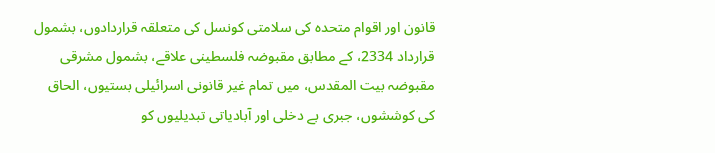قانون اور اقوام متحدہ کی سلامتی کونسل کی متعلقہ قراردادوں، بشمول قرارداد 2334، کے مطابق مقبوضہ فلسطینی علاقے، بشمول مشرقی مقبوضہ بیت المقدس، میں تمام غیر قانونی اسرائیلی بستیوں، الحاق کی کوششوں، جبری بے دخلی اور آبادیاتی تبدیلیوں کو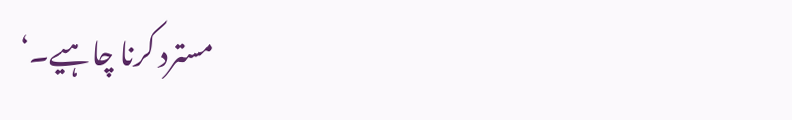مسترد کرنا چاہیے۔‘